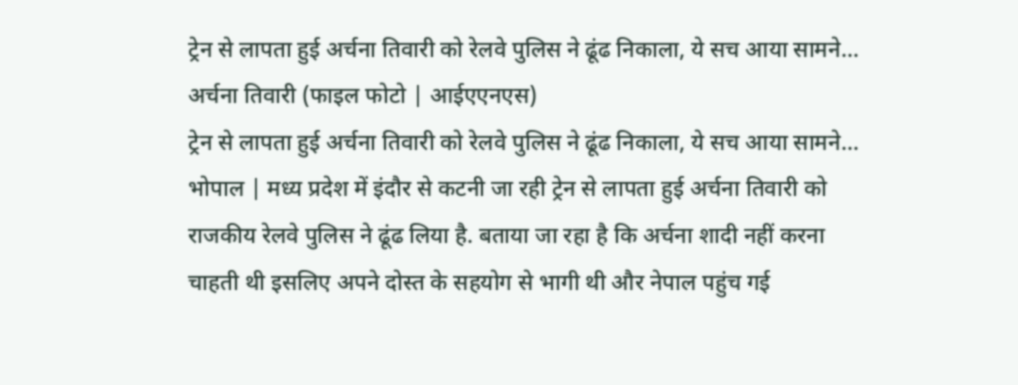ट्रेन से लापता हुई अर्चना तिवारी को रेलवे पुलिस ने ढूंढ निकाला, ये सच आया सामने…
अर्चना तिवारी (फाइल फोटो | आईएएनएस)
ट्रेन से लापता हुई अर्चना तिवारी को रेलवे पुलिस ने ढूंढ निकाला, ये सच आया सामने…
भोपाल | मध्य प्रदेश में इंदौर से कटनी जा रही ट्रेन से लापता हुई अर्चना तिवारी को राजकीय रेलवे पुलिस ने ढूंढ लिया है. बताया जा रहा है कि अर्चना शादी नहीं करना चाहती थी इसलिए अपने दोस्त के सहयोग से भागी थी और नेपाल पहुंच गई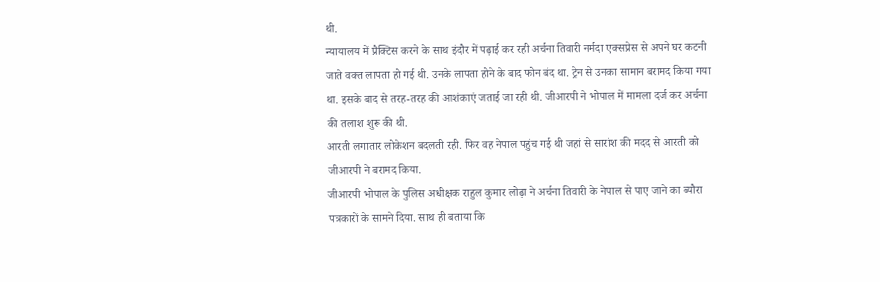थी.
न्यायालय में प्रैक्टिस करने के साथ इंदौर में पढ़ाई कर रही अर्चना तिवारी नर्मदा एक्सप्रेस से अपने घर कटनी जाते वक्त लापता हो गई थी. उनके लापता होने के बाद फोन बंद था. ट्रेन से उनका सामान बरामद किया गया था. इसके बाद से तरह-तरह की आशंकाएं जताई जा रही थी. जीआरपी ने भोपाल में मामला दर्ज कर अर्चना की तलाश शुरू की थी.
आरती लगातार लोकेशन बदलती रही. फिर वह नेपाल पहुंच गई थी जहां से सारांश की मदद से आरती को जीआरपी ने बरामद किया.
जीआरपी भोपाल के पुलिस अधीक्षक राहुल कुमार लोढ़ा ने अर्चना तिवारी के नेपाल से पाए जाने का ब्यौरा पत्रकारों के सामने दिया. साथ ही बताया कि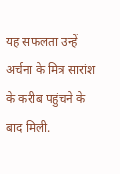यह सफलता उन्हें अर्चना के मित्र सारांश के करीब पहुंचने के बाद मिली.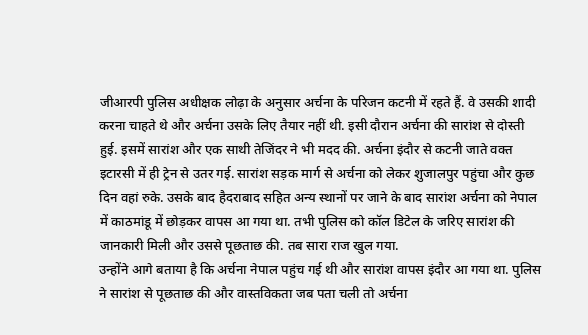जीआरपी पुलिस अधीक्षक लोढ़ा के अनुसार अर्चना के परिजन कटनी में रहते हैं. वे उसकी शादी करना चाहते थे और अर्चना उसके लिए तैयार नहीं थी. इसी दौरान अर्चना की सारांश से दोस्ती हुई. इसमें सारांश और एक साथी तेजिंदर ने भी मदद की. अर्चना इंदौर से कटनी जाते वक्त इटारसी में ही ट्रेन से उतर गई. सारांश सड़क मार्ग से अर्चना को लेकर शुजालपुर पहुंचा और कुछ दिन वहां रुके. उसके बाद हैदराबाद सहित अन्य स्थानों पर जाने के बाद सारांश अर्चना को नेपाल में काठमांडू में छोड़कर वापस आ गया था. तभी पुलिस को कॉल डिटेल के जरिए सारांश की जानकारी मिली और उससे पूछताछ की. तब सारा राज खुल गया.
उन्होंने आगे बताया है कि अर्चना नेपाल पहुंच गई थी और सारांश वापस इंदौर आ गया था. पुलिस ने सारांश से पूछताछ की और वास्तविकता जब पता चली तो अर्चना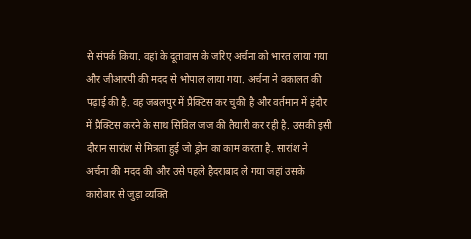से संपर्क किया. वहां के दूतावास के जरिए अर्चना को भारत लाया गया और जीआरपी की मदद से भोपाल लाया गया. अर्चना ने वकालत की पढ़ाई की है. वह जबलपुर में प्रैक्टिस कर चुकी है और वर्तमान में इंदौर में प्रैक्टिस करने के साथ सिविल जज की तैयारी कर रही है. उसकी इसी दौरान सारांश से मित्रता हुई जो ड्रोन का काम करता है. सारांश ने अर्चना की मदद की और उसे पहले हैदराबाद ले गया जहां उसके कारोबार से जुड़ा व्यक्ति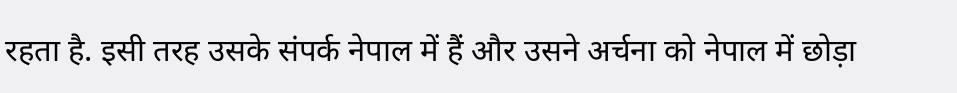रहता है. इसी तरह उसके संपर्क नेपाल में हैं और उसने अर्चना को नेपाल में छोड़ा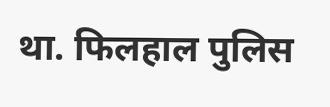था. फिलहाल पुलिस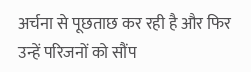अर्चना से पूछताछ कर रही है और फिर उन्हें परिजनों को सौंप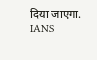दिया जाएगा.
IANS